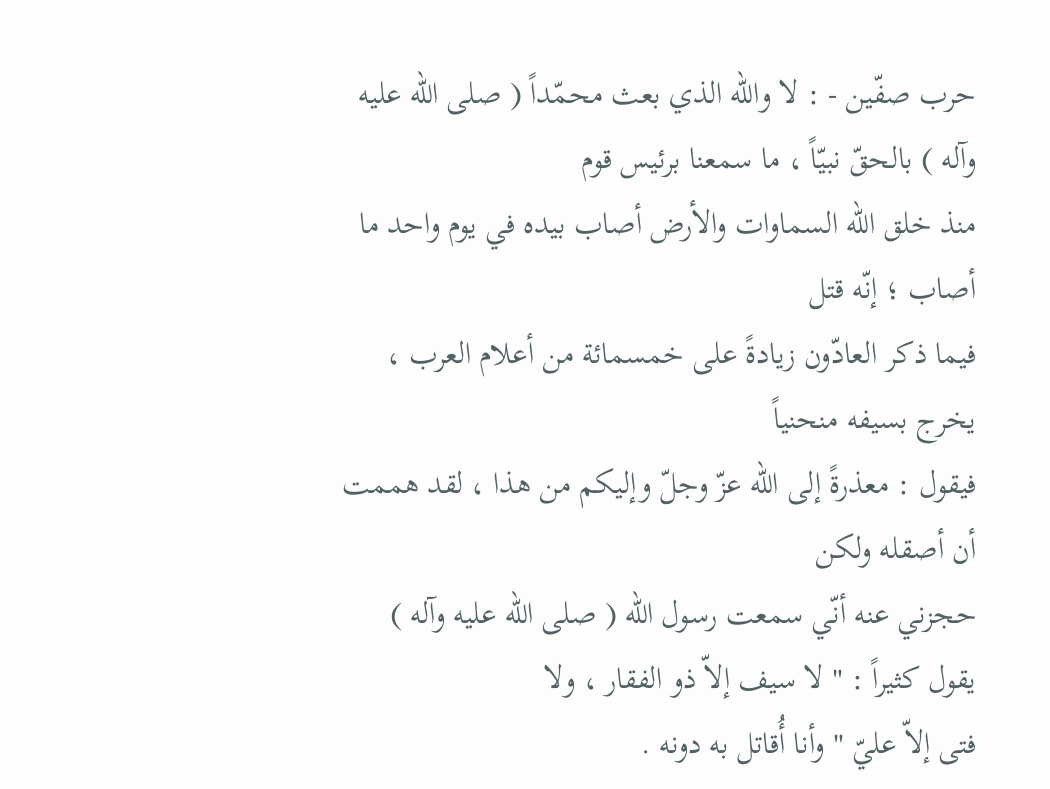حرب صفّين - : لا والله الذي بعث محمّداً ( صلى الله عليه وآله ) بالحقّ نبيّاً ، ما سمعنا برئيس قوم
منذ خلق الله السماوات والأرض أصاب بيده في يوم واحد ما أصاب ؛ إنّه قتل
فيما ذكر العادّون زيادةً على خمسمائة من أعلام العرب ، يخرج بسيفه منحنياً
فيقول : معذرةً إلى الله عزّ وجلّ وإليكم من هذا ، لقد هممت أن أصقله ولكن
حجزني عنه أنّي سمعت رسول الله ( صلى الله عليه وآله ) يقول كثيراً : " لا سيف إلاّ ذو الفقار ، ولا
فتى إلاّ عليّ " وأنا أُقاتل به دونه .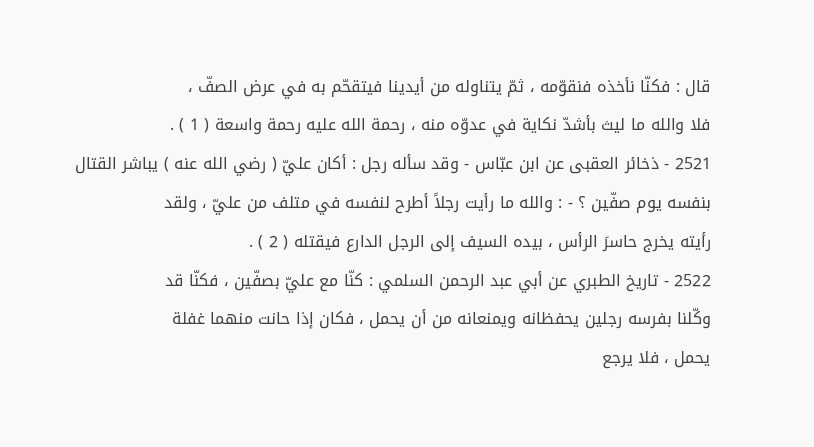قال : فكنّا نأخذه فنقوّمه ، ثمّ يتناوله من أيدينا فيتقحّم به في عرض الصفّ ،
فلا والله ما ليث بأشدّ نكاية في عدوّه منه ، رحمة الله عليه رحمة واسعة ( 1 ) .
2521 - ذخائر العقبى عن ابن عبّاس - وقد سأله رجل : أكان عليّ ( رضي الله عنه ) يباشر القتال
بنفسه يوم صفّين ؟ - : والله ما رأيت رجلاً أطرح لنفسه في متلف من عليّ ، ولقد
رأيته يخرج حاسرَ الرأس ، بيده السيف إلى الرجل الدارع فيقتله ( 2 ) .
2522 - تاريخ الطبري عن أبي عبد الرحمن السلمي : كنّا مع عليّ بصفّين ، فكنّا قد
وكّلنا بفرسه رجلين يحفظانه ويمنعانه من أن يحمل ، فكان إذا حانت منهما غفلة
يحمل ، فلا يرجع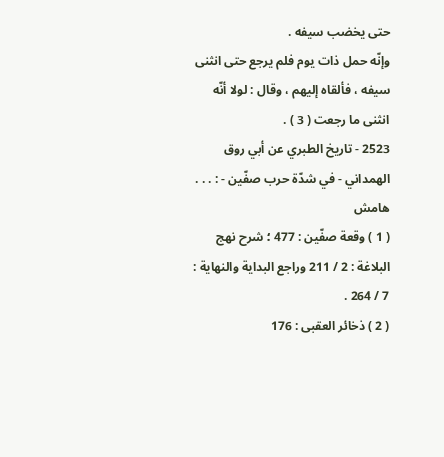حتى يخضب سيفه .
وإنّه حمل ذات يوم فلم يرجع حتى انثنى سيفه ، فألقاه إليهم ، وقال : لولا أنّه
انثنى ما رجعت ( 3 ) .
2523 - تاريخ الطبري عن أبي روق الهمداني - في شدّة حرب صفّين - : . . .
هامش
( 1 ) وقعة صفّين : 477 ؛ شرح نهج البلاغة : 2 / 211 وراجع البداية والنهاية : 7 / 264 .
( 2 ) ذخائر العقبى : 176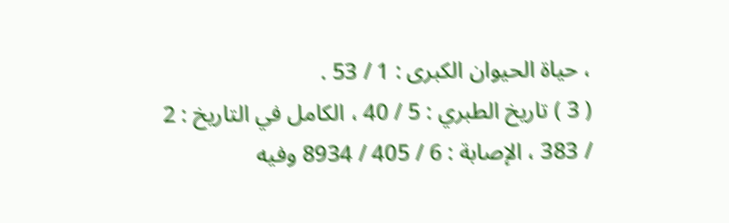، حياة الحيوان الكبرى : 1 / 53 .
( 3 ) تاريخ الطبري : 5 / 40 ، الكامل في التاريخ : 2 / 383 ، الإصابة : 6 / 405 / 8934 وفيه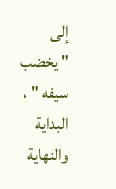إلى
" يخضب سيفه " ، البداية والنهاية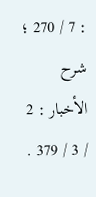: 7 / 270 ؛ شرح الأخبار : 2 / 3 / 379 .